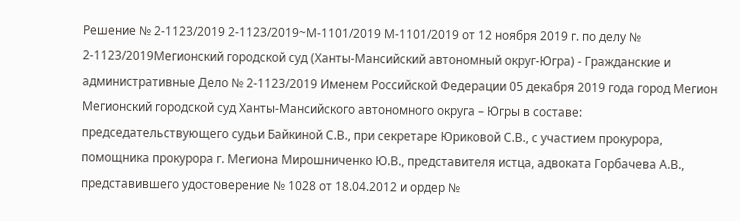Решение № 2-1123/2019 2-1123/2019~М-1101/2019 М-1101/2019 от 12 ноября 2019 г. по делу № 2-1123/2019Мегионский городской суд (Ханты-Мансийский автономный округ-Югра) - Гражданские и административные Дело № 2-1123/2019 Именем Российской Федерации 05 декабря 2019 года город Мегион Мегионский городской суд Ханты-Мансийского автономного округа – Югры в составе: председательствующего судьи Байкиной С.В., при секретаре Юриковой С.В., с участием прокурора, помощника прокурора г. Мегиона Мирошниченко Ю.В., представителя истца, адвоката Горбачева А.В., представившего удостоверение № 1028 от 18.04.2012 и ордер №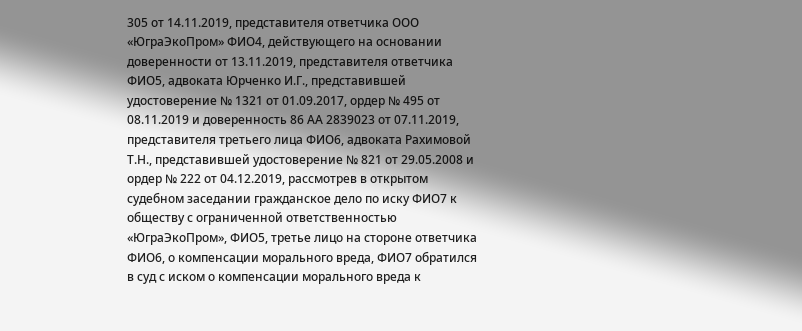305 от 14.11.2019, представителя ответчика ООО «ЮграЭкоПром» ФИО4, действующего на основании доверенности от 13.11.2019, представителя ответчика ФИО5, адвоката Юрченко И.Г., представившей удостоверение № 1321 от 01.09.2017, ордер № 495 от 08.11.2019 и доверенность 86 АА 2839023 от 07.11.2019, представителя третьего лица ФИО6, адвоката Рахимовой Т.Н., представившей удостоверение № 821 от 29.05.2008 и ордер № 222 от 04.12.2019, рассмотрев в открытом судебном заседании гражданское дело по иску ФИО7 к обществу с ограниченной ответственностью «ЮграЭкоПром», ФИО5, третье лицо на стороне ответчика ФИО6, о компенсации морального вреда, ФИО7 обратился в суд с иском о компенсации морального вреда к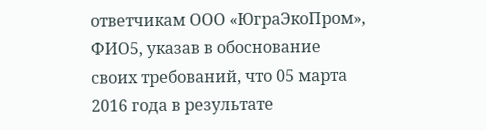ответчикам ООО «ЮграЭкоПром», ФИО5, указав в обоснование своих требований, что 05 марта 2016 года в результате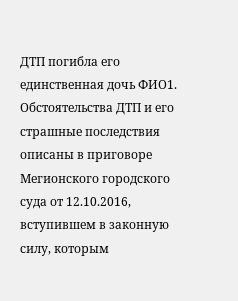ДТП погибла его единственная дочь ФИО1. Обстоятельства ДТП и его страшные последствия описаны в приговоре Мегионского городского суда от 12.10.2016, вступившем в законную силу, которым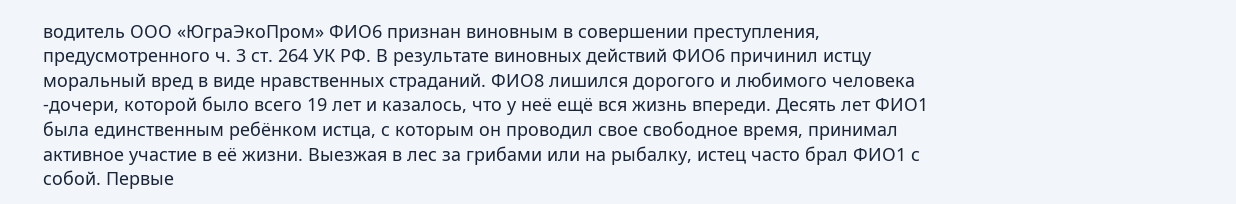водитель ООО «ЮграЭкоПром» ФИО6 признан виновным в совершении преступления, предусмотренного ч. 3 ст. 264 УК РФ. В результате виновных действий ФИО6 причинил истцу моральный вред в виде нравственных страданий. ФИО8 лишился дорогого и любимого человека -дочери, которой было всего 19 лет и казалось, что у неё ещё вся жизнь впереди. Десять лет ФИО1 была единственным ребёнком истца, с которым он проводил свое свободное время, принимал активное участие в её жизни. Выезжая в лес за грибами или на рыбалку, истец часто брал ФИО1 с собой. Первые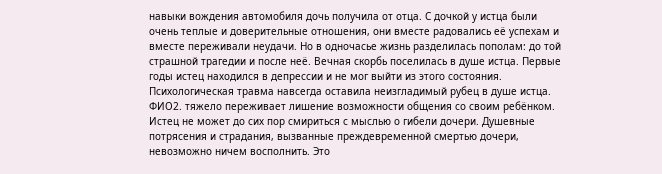навыки вождения автомобиля дочь получила от отца. С дочкой у истца были очень теплые и доверительные отношения, они вместе радовались её успехам и вместе переживали неудачи. Но в одночасье жизнь разделилась пополам: до той страшной трагедии и после неё. Вечная скорбь поселилась в душе истца. Первые годы истец находился в депрессии и не мог выйти из этого состояния. Психологическая травма навсегда оставила неизгладимый рубец в душе истца. ФИО2. тяжело переживает лишение возможности общения со своим ребёнком. Истец не может до сих пор смириться с мыслью о гибели дочери. Душевные потрясения и страдания, вызванные преждевременной смертью дочери, невозможно ничем восполнить. Это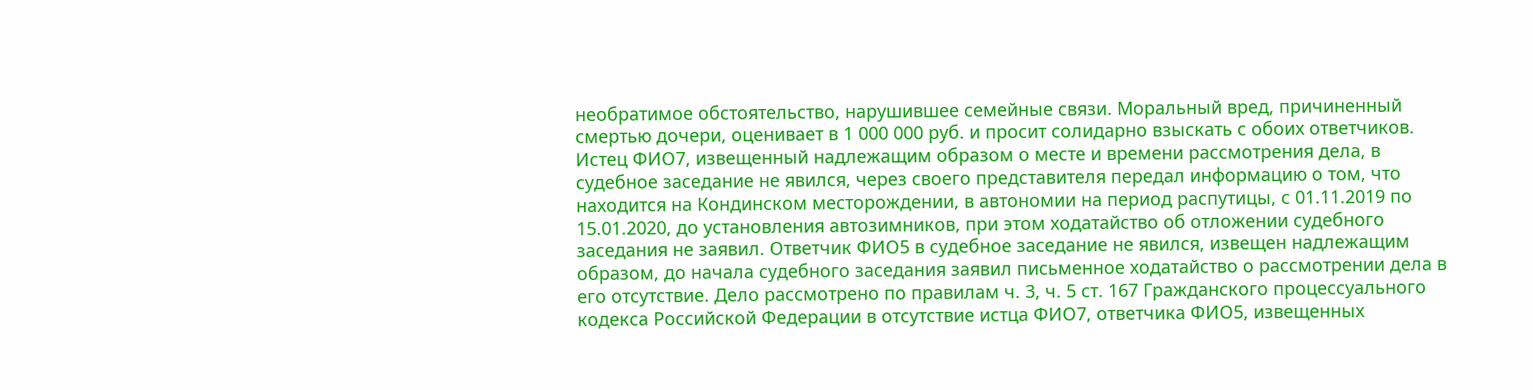необратимое обстоятельство, нарушившее семейные связи. Моральный вред, причиненный смертью дочери, оценивает в 1 000 000 руб. и просит солидарно взыскать с обоих ответчиков. Истец ФИО7, извещенный надлежащим образом о месте и времени рассмотрения дела, в судебное заседание не явился, через своего представителя передал информацию о том, что находится на Кондинском месторождении, в автономии на период распутицы, с 01.11.2019 по 15.01.2020, до установления автозимников, при этом ходатайство об отложении судебного заседания не заявил. Ответчик ФИО5 в судебное заседание не явился, извещен надлежащим образом, до начала судебного заседания заявил письменное ходатайство о рассмотрении дела в его отсутствие. Дело рассмотрено по правилам ч. 3, ч. 5 ст. 167 Гражданского процессуального кодекса Российской Федерации в отсутствие истца ФИО7, ответчика ФИО5, извещенных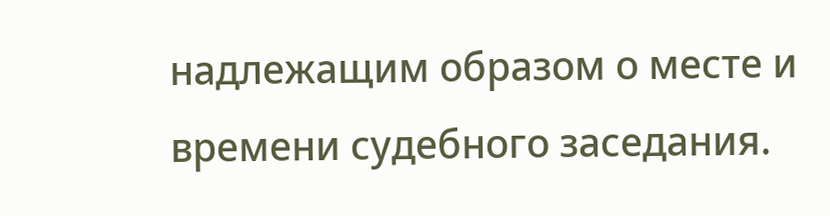надлежащим образом о месте и времени судебного заседания.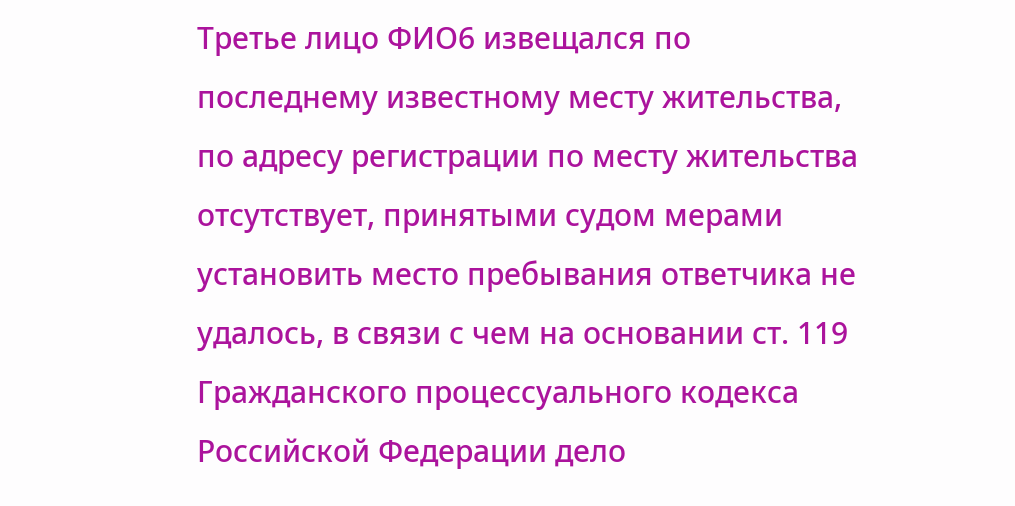Третье лицо ФИО6 извещался по последнему известному месту жительства, по адресу регистрации по месту жительства отсутствует, принятыми судом мерами установить место пребывания ответчика не удалось, в связи с чем на основании ст. 119 Гражданского процессуального кодекса Российской Федерации дело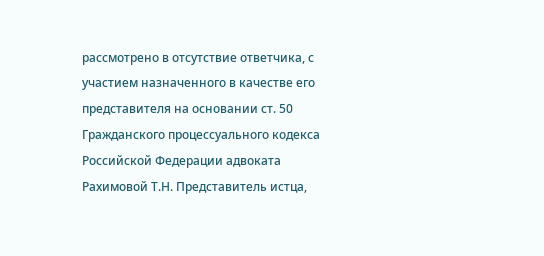рассмотрено в отсутствие ответчика, с участием назначенного в качестве его представителя на основании ст. 50 Гражданского процессуального кодекса Российской Федерации адвоката Рахимовой Т.Н. Представитель истца,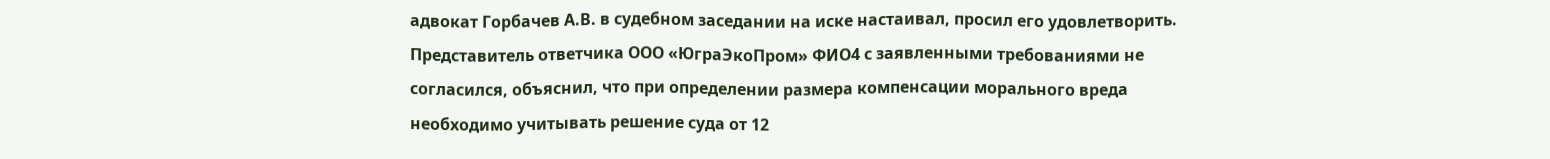адвокат Горбачев А.В. в судебном заседании на иске настаивал, просил его удовлетворить. Представитель ответчика ООО «ЮграЭкоПром» ФИО4 с заявленными требованиями не согласился, объяснил, что при определении размера компенсации морального вреда необходимо учитывать решение суда от 12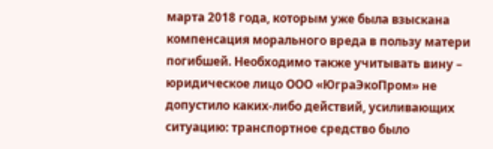марта 2018 года, которым уже была взыскана компенсация морального вреда в пользу матери погибшей. Необходимо также учитывать вину – юридическое лицо ООО «ЮграЭкоПром» не допустило каких-либо действий, усиливающих ситуацию: транспортное средство было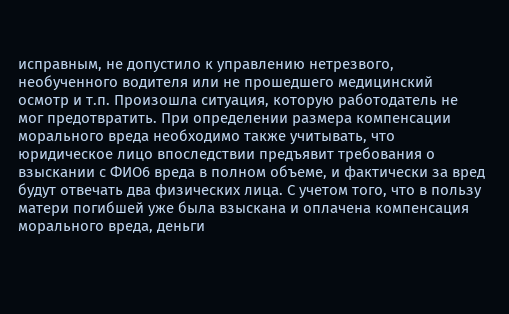исправным, не допустило к управлению нетрезвого, необученного водителя или не прошедшего медицинский осмотр и т.п. Произошла ситуация, которую работодатель не мог предотвратить. При определении размера компенсации морального вреда необходимо также учитывать, что юридическое лицо впоследствии предъявит требования о взыскании с ФИО6 вреда в полном объеме, и фактически за вред будут отвечать два физических лица. С учетом того, что в пользу матери погибшей уже была взыскана и оплачена компенсация морального вреда, деньги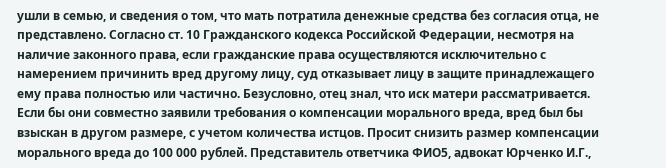ушли в семью, и сведения о том, что мать потратила денежные средства без согласия отца, не представлено. Согласно ст. 10 Гражданского кодекса Российской Федерации, несмотря на наличие законного права, если гражданские права осуществляются исключительно с намерением причинить вред другому лицу, суд отказывает лицу в защите принадлежащего ему права полностью или частично. Безусловно, отец знал, что иск матери рассматривается. Если бы они совместно заявили требования о компенсации морального вреда, вред был бы взыскан в другом размере, с учетом количества истцов. Просит снизить размер компенсации морального вреда до 100 000 рублей. Представитель ответчика ФИО5, адвокат Юрченко И.Г.,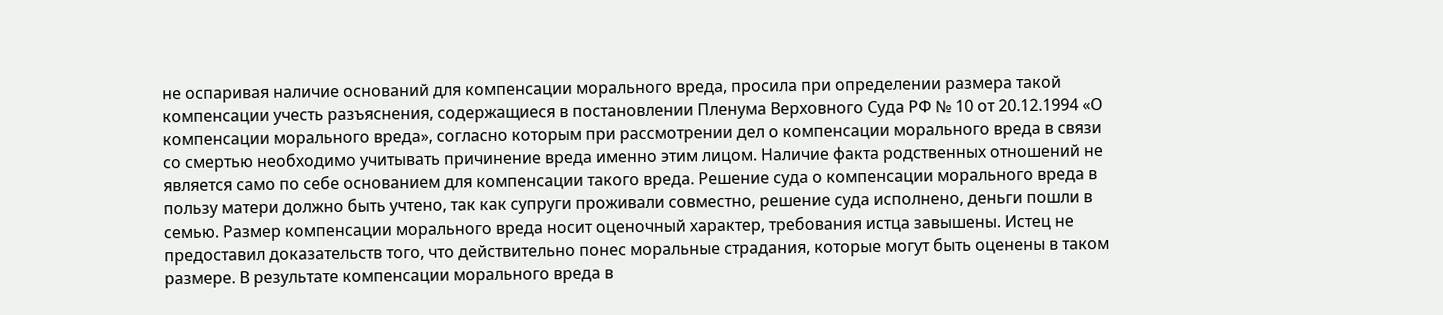не оспаривая наличие оснований для компенсации морального вреда, просила при определении размера такой компенсации учесть разъяснения, содержащиеся в постановлении Пленума Верховного Суда РФ № 10 от 20.12.1994 «О компенсации морального вреда», согласно которым при рассмотрении дел о компенсации морального вреда в связи со смертью необходимо учитывать причинение вреда именно этим лицом. Наличие факта родственных отношений не является само по себе основанием для компенсации такого вреда. Решение суда о компенсации морального вреда в пользу матери должно быть учтено, так как супруги проживали совместно, решение суда исполнено, деньги пошли в семью. Размер компенсации морального вреда носит оценочный характер, требования истца завышены. Истец не предоставил доказательств того, что действительно понес моральные страдания, которые могут быть оценены в таком размере. В результате компенсации морального вреда в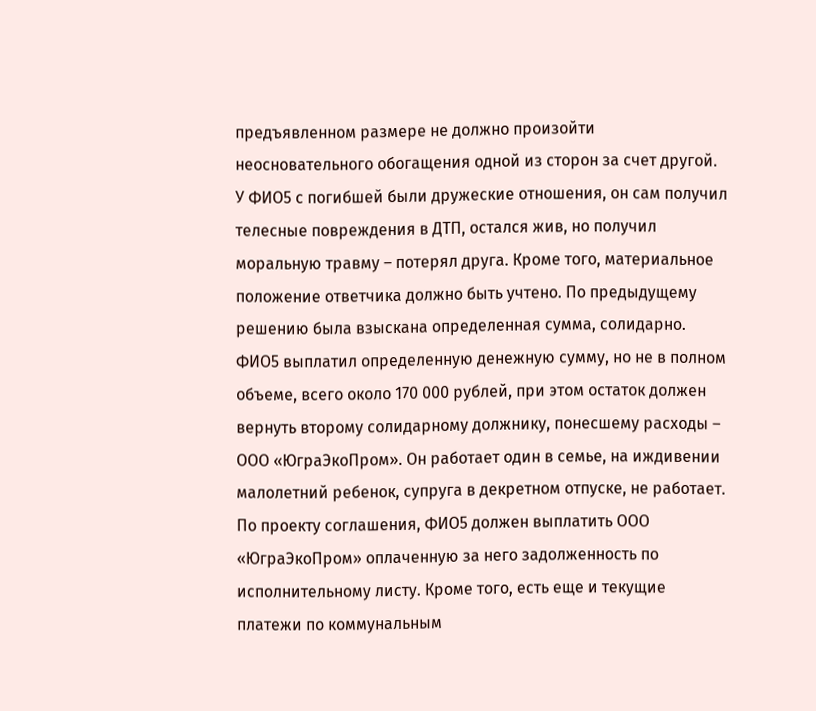предъявленном размере не должно произойти неосновательного обогащения одной из сторон за счет другой. У ФИО5 с погибшей были дружеские отношения, он сам получил телесные повреждения в ДТП, остался жив, но получил моральную травму – потерял друга. Кроме того, материальное положение ответчика должно быть учтено. По предыдущему решению была взыскана определенная сумма, солидарно. ФИО5 выплатил определенную денежную сумму, но не в полном объеме, всего около 170 000 рублей, при этом остаток должен вернуть второму солидарному должнику, понесшему расходы – ООО «ЮграЭкоПром». Он работает один в семье, на иждивении малолетний ребенок, супруга в декретном отпуске, не работает. По проекту соглашения, ФИО5 должен выплатить ООО «ЮграЭкоПром» оплаченную за него задолженность по исполнительному листу. Кроме того, есть еще и текущие платежи по коммунальным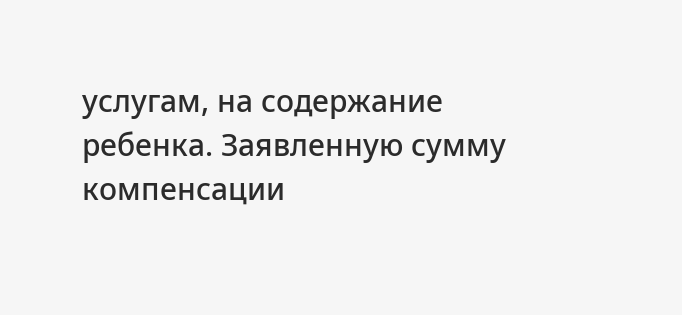услугам, на содержание ребенка. Заявленную сумму компенсации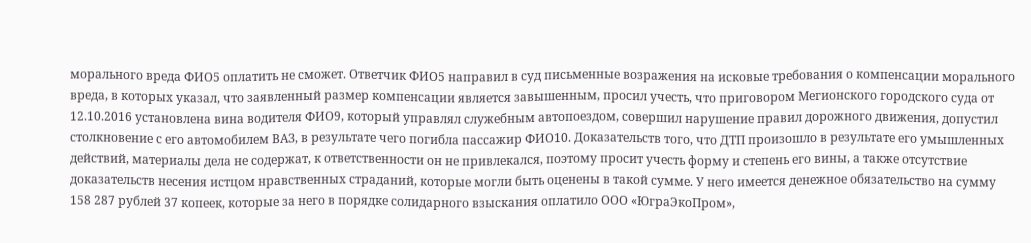морального вреда ФИО5 оплатить не сможет. Ответчик ФИО5 направил в суд письменные возражения на исковые требования о компенсации морального вреда, в которых указал, что заявленный размер компенсации является завышенным, просил учесть, что приговором Мегионского городского суда от 12.10.2016 установлена вина водителя ФИО9, который управлял служебным автопоездом, совершил нарушение правил дорожного движения, допустил столкновение с его автомобилем ВАЗ, в результате чего погибла пассажир ФИО10. Доказательств того, что ДТП произошло в результате его умышленных действий, материалы дела не содержат, к ответственности он не привлекался, поэтому просит учесть форму и степень его вины, а также отсутствие доказательств несения истцом нравственных страданий, которые могли быть оценены в такой сумме. У него имеется денежное обязательство на сумму 158 287 рублей 37 копеек, которые за него в порядке солидарного взыскания оплатило ООО «ЮграЭкоПром»,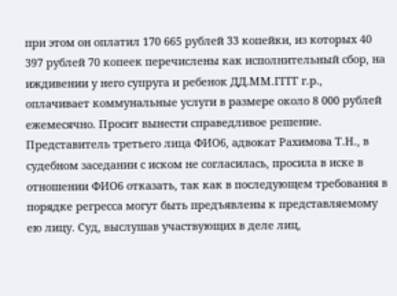при этом он оплатил 170 665 рублей 33 копейки, из которых 40 397 рублей 70 копеек перечислены как исполнительный сбор, на иждивении у него супруга и ребенок ДД.ММ.ГГГГ г.р., оплачивает коммунальные услуги в размере около 8 000 рублей ежемесячно. Просит вынести справедливое решение. Представитель третьего лица ФИО6, адвокат Рахимова Т.Н., в судебном заседании с иском не согласилась, просила в иске в отношении ФИО6 отказать, так как в последующем требования в порядке регресса могут быть предъявлены к представляемому ею лицу. Суд, выслушав участвующих в деле лиц,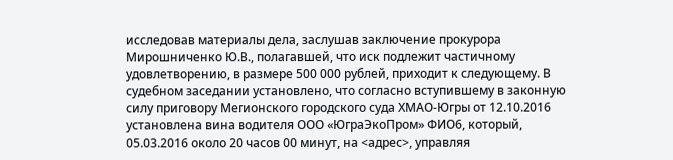исследовав материалы дела, заслушав заключение прокурора Мирошниченко Ю.В., полагавшей, что иск подлежит частичному удовлетворению, в размере 500 000 рублей, приходит к следующему. В судебном заседании установлено, что согласно вступившему в законную силу приговору Мегионского городского суда ХМАО-Югры от 12.10.2016 установлена вина водителя ООО «ЮграЭкоПром» ФИО6, который, 05.03.2016 около 20 часов 00 минут, на <адрес>, управляя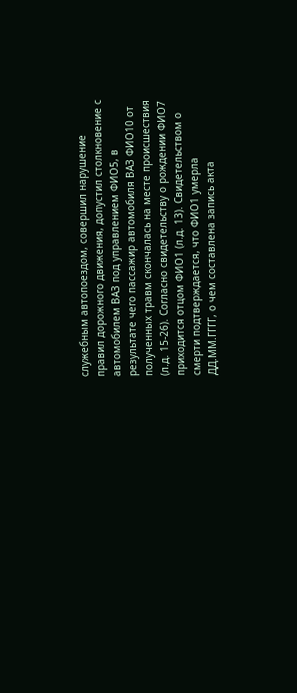служебным автопоездом, совершил нарушение правил дорожного движения, допустил столкновение с автомобилем ВАЗ под управлением ФИО5, в результате чего пассажир автомобиля ВАЗ ФИО10 от полученных травм скончалась на месте происшествия (л.д. 15-26). Согласно свидетельству о рождении ФИО7 приходится отцом ФИО1 (л.д. 13). Свидетельством о смерти подтверждается, что ФИО1 умерла ДД.ММ.ГГГГ, о чем составлена запись акта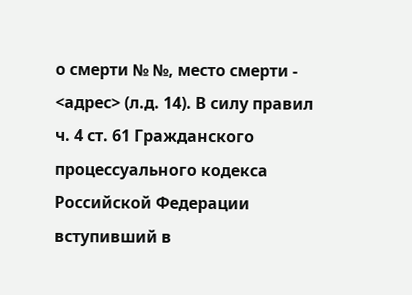о смерти № №, место смерти - <адрес> (л.д. 14). В силу правил ч. 4 ст. 61 Гражданского процессуального кодекса Российской Федерации вступивший в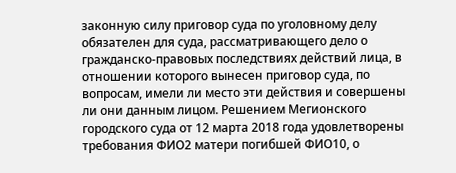законную силу приговор суда по уголовному делу обязателен для суда, рассматривающего дело о гражданско-правовых последствиях действий лица, в отношении которого вынесен приговор суда, по вопросам, имели ли место эти действия и совершены ли они данным лицом. Решением Мегионского городского суда от 12 марта 2018 года удовлетворены требования ФИО2 матери погибшей ФИО10, о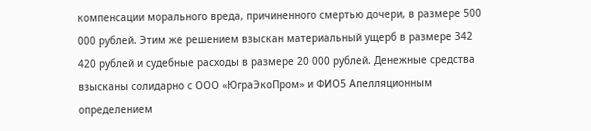компенсации морального вреда, причиненного смертью дочери, в размере 500 000 рублей. Этим же решением взыскан материальный ущерб в размере 342 420 рублей и судебные расходы в размере 20 000 рублей. Денежные средства взысканы солидарно с ООО «ЮграЭкоПром» и ФИО5 Апелляционным определением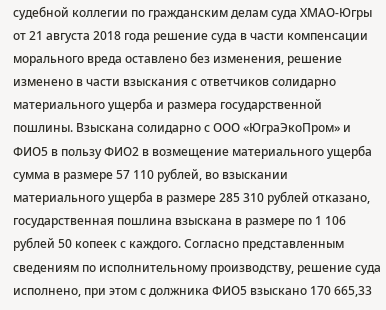судебной коллегии по гражданским делам суда ХМАО-Югры от 21 августа 2018 года решение суда в части компенсации морального вреда оставлено без изменения, решение изменено в части взыскания с ответчиков солидарно материального ущерба и размера государственной пошлины. Взыскана солидарно с ООО «ЮграЭкоПром» и ФИО5 в пользу ФИО2 в возмещение материального ущерба сумма в размере 57 110 рублей, во взыскании материального ущерба в размере 285 310 рублей отказано, государственная пошлина взыскана в размере по 1 106 рублей 50 копеек с каждого. Согласно представленным сведениям по исполнительному производству, решение суда исполнено, при этом с должника ФИО5 взыскано 170 665,33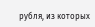рубля, из которых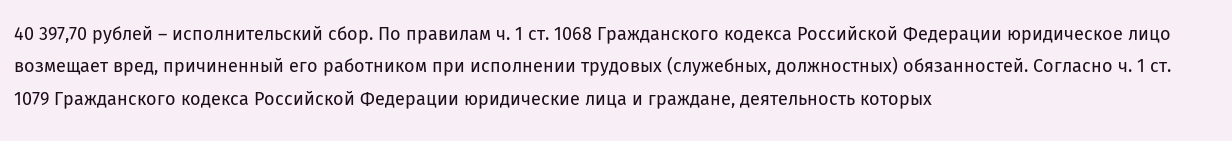40 397,70 рублей – исполнительский сбор. По правилам ч. 1 ст. 1068 Гражданского кодекса Российской Федерации юридическое лицо возмещает вред, причиненный его работником при исполнении трудовых (служебных, должностных) обязанностей. Согласно ч. 1 ст. 1079 Гражданского кодекса Российской Федерации юридические лица и граждане, деятельность которых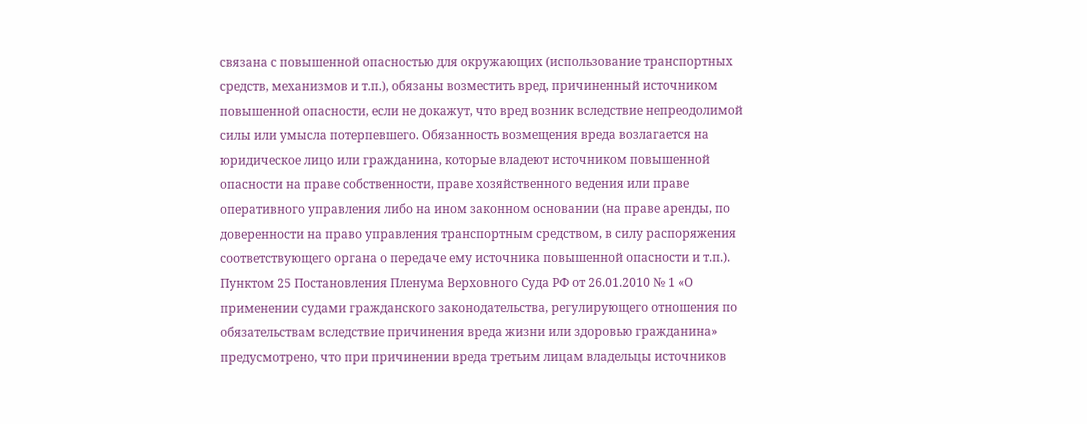связана с повышенной опасностью для окружающих (использование транспортных средств, механизмов и т.п.), обязаны возместить вред, причиненный источником повышенной опасности, если не докажут, что вред возник вследствие непреодолимой силы или умысла потерпевшего. Обязанность возмещения вреда возлагается на юридическое лицо или гражданина, которые владеют источником повышенной опасности на праве собственности, праве хозяйственного ведения или праве оперативного управления либо на ином законном основании (на праве аренды, по доверенности на право управления транспортным средством, в силу распоряжения соответствующего органа о передаче ему источника повышенной опасности и т.п.). Пунктом 25 Постановления Пленума Верховного Суда РФ от 26.01.2010 № 1 «О применении судами гражданского законодательства, регулирующего отношения по обязательствам вследствие причинения вреда жизни или здоровью гражданина» предусмотрено, что при причинении вреда третьим лицам владельцы источников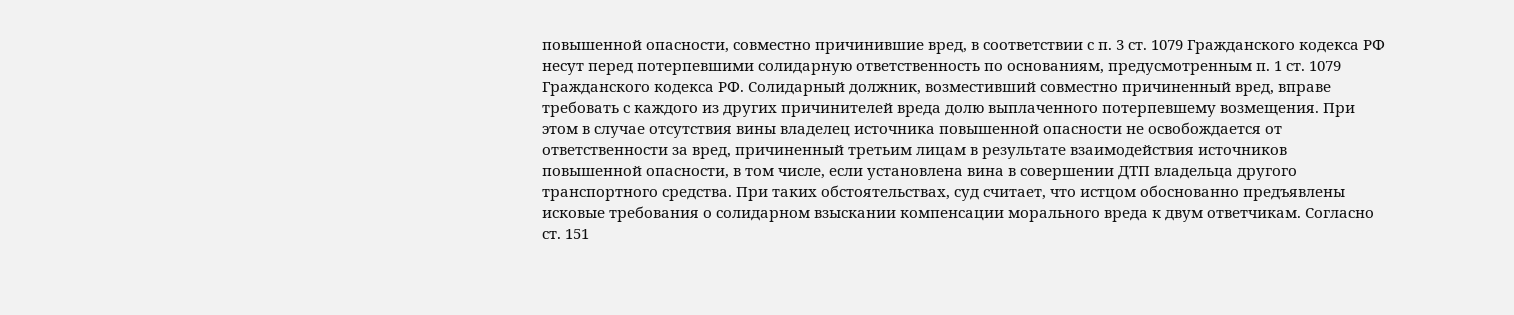повышенной опасности, совместно причинившие вред, в соответствии с п. 3 ст. 1079 Гражданского кодекса РФ несут перед потерпевшими солидарную ответственность по основаниям, предусмотренным п. 1 ст. 1079 Гражданского кодекса РФ. Солидарный должник, возместивший совместно причиненный вред, вправе требовать с каждого из других причинителей вреда долю выплаченного потерпевшему возмещения. При этом в случае отсутствия вины владелец источника повышенной опасности не освобождается от ответственности за вред, причиненный третьим лицам в результате взаимодействия источников повышенной опасности, в том числе, если установлена вина в совершении ДТП владельца другого транспортного средства. При таких обстоятельствах, суд считает, что истцом обоснованно предъявлены исковые требования о солидарном взыскании компенсации морального вреда к двум ответчикам. Согласно ст. 151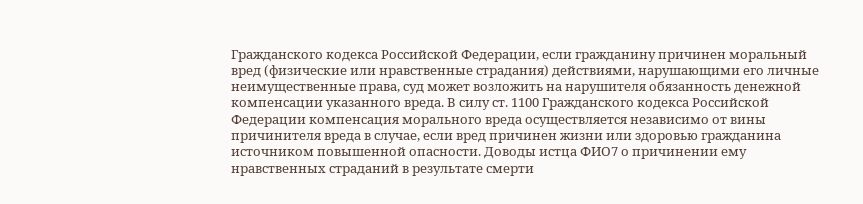Гражданского кодекса Российской Федерации, если гражданину причинен моральный вред (физические или нравственные страдания) действиями, нарушающими его личные неимущественные права, суд может возложить на нарушителя обязанность денежной компенсации указанного вреда. В силу ст. 1100 Гражданского кодекса Российской Федерации компенсация морального вреда осуществляется независимо от вины причинителя вреда в случае, если вред причинен жизни или здоровью гражданина источником повышенной опасности. Доводы истца ФИО7 о причинении ему нравственных страданий в результате смерти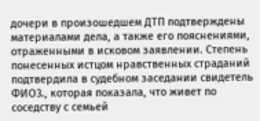дочери в произошедшем ДТП подтверждены материалами дела, а также его пояснениями, отраженными в исковом заявлении. Степень понесенных истцом нравственных страданий подтвердила в судебном заседании свидетель ФИО3., которая показала, что живет по соседству с семьей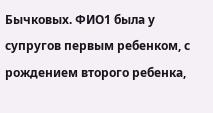Бычковых. ФИО1 была у супругов первым ребенком, с рождением второго ребенка,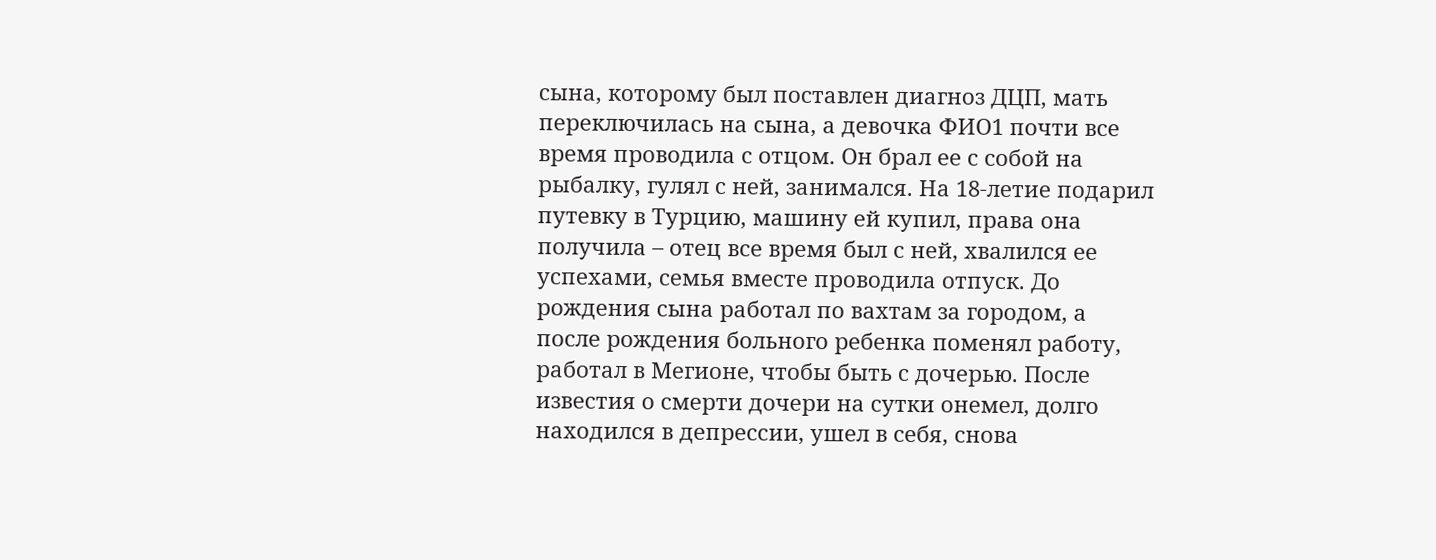сына, которому был поставлен диагноз ДЦП, мать переключилась на сына, а девочка ФИО1 почти все время проводила с отцом. Он брал ее с собой на рыбалку, гулял с ней, занимался. На 18-летие подарил путевку в Турцию, машину ей купил, права она получила – отец все время был с ней, хвалился ее успехами, семья вместе проводила отпуск. До рождения сына работал по вахтам за городом, а после рождения больного ребенка поменял работу, работал в Мегионе, чтобы быть с дочерью. После известия о смерти дочери на сутки онемел, долго находился в депрессии, ушел в себя, снова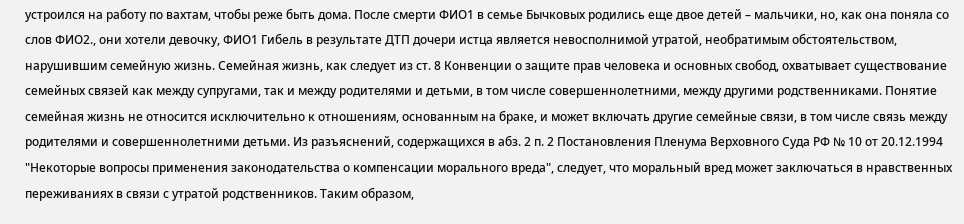устроился на работу по вахтам, чтобы реже быть дома. После смерти ФИО1 в семье Бычковых родились еще двое детей – мальчики, но, как она поняла со слов ФИО2., они хотели девочку, ФИО1 Гибель в результате ДТП дочери истца является невосполнимой утратой, необратимым обстоятельством, нарушившим семейную жизнь. Семейная жизнь, как следует из ст. 8 Конвенции о защите прав человека и основных свобод, охватывает существование семейных связей как между супругами, так и между родителями и детьми, в том числе совершеннолетними, между другими родственниками. Понятие семейная жизнь не относится исключительно к отношениям, основанным на браке, и может включать другие семейные связи, в том числе связь между родителями и совершеннолетними детьми. Из разъяснений, содержащихся в абз. 2 п. 2 Постановления Пленума Верховного Суда РФ № 10 от 20.12.1994 "Некоторые вопросы применения законодательства о компенсации морального вреда", следует, что моральный вред может заключаться в нравственных переживаниях в связи с утратой родственников. Таким образом,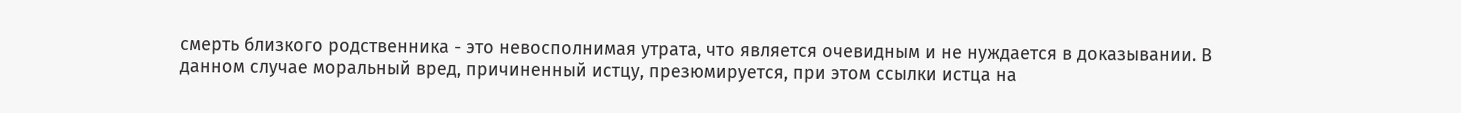смерть близкого родственника - это невосполнимая утрата, что является очевидным и не нуждается в доказывании. В данном случае моральный вред, причиненный истцу, презюмируется, при этом ссылки истца на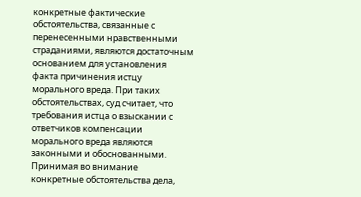конкретные фактические обстоятельства, связанные с перенесенными нравственными страданиями, являются достаточным основанием для установления факта причинения истцу морального вреда. При таких обстоятельствах, суд считает, что требования истца о взыскании с ответчиков компенсации морального вреда являются законными и обоснованными. Принимая во внимание конкретные обстоятельства дела,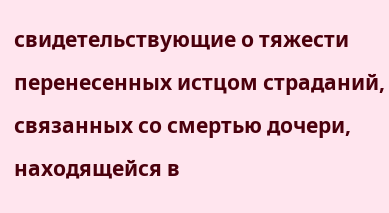свидетельствующие о тяжести перенесенных истцом страданий, связанных со смертью дочери, находящейся в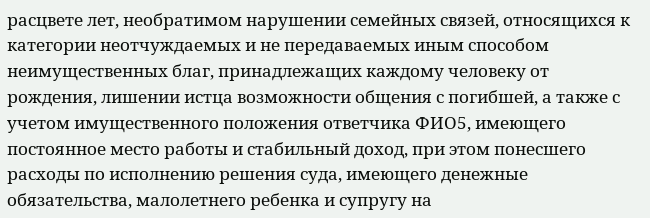расцвете лет, необратимом нарушении семейных связей, относящихся к категории неотчуждаемых и не передаваемых иным способом неимущественных благ, принадлежащих каждому человеку от рождения, лишении истца возможности общения с погибшей, а также с учетом имущественного положения ответчика ФИО5, имеющего постоянное место работы и стабильный доход, при этом понесшего расходы по исполнению решения суда, имеющего денежные обязательства, малолетнего ребенка и супругу на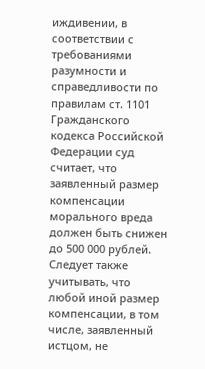иждивении, в соответствии с требованиями разумности и справедливости по правилам ст. 1101 Гражданского кодекса Российской Федерации суд считает, что заявленный размер компенсации морального вреда должен быть снижен до 500 000 рублей. Следует также учитывать, что любой иной размер компенсации, в том числе, заявленный истцом, не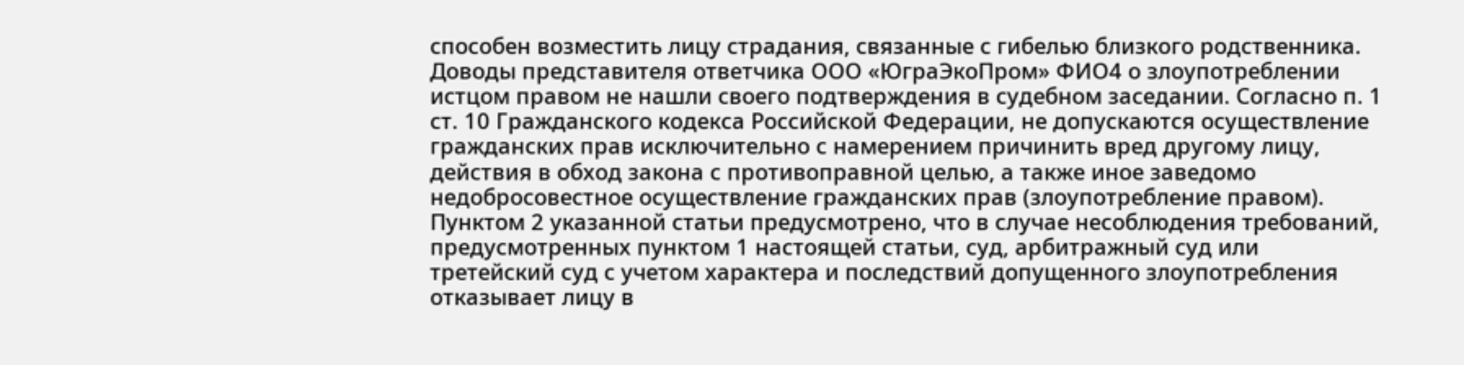способен возместить лицу страдания, связанные с гибелью близкого родственника. Доводы представителя ответчика ООО «ЮграЭкоПром» ФИО4 о злоупотреблении истцом правом не нашли своего подтверждения в судебном заседании. Согласно п. 1 ст. 10 Гражданского кодекса Российской Федерации, не допускаются осуществление гражданских прав исключительно с намерением причинить вред другому лицу, действия в обход закона с противоправной целью, а также иное заведомо недобросовестное осуществление гражданских прав (злоупотребление правом). Пунктом 2 указанной статьи предусмотрено, что в случае несоблюдения требований, предусмотренных пунктом 1 настоящей статьи, суд, арбитражный суд или третейский суд с учетом характера и последствий допущенного злоупотребления отказывает лицу в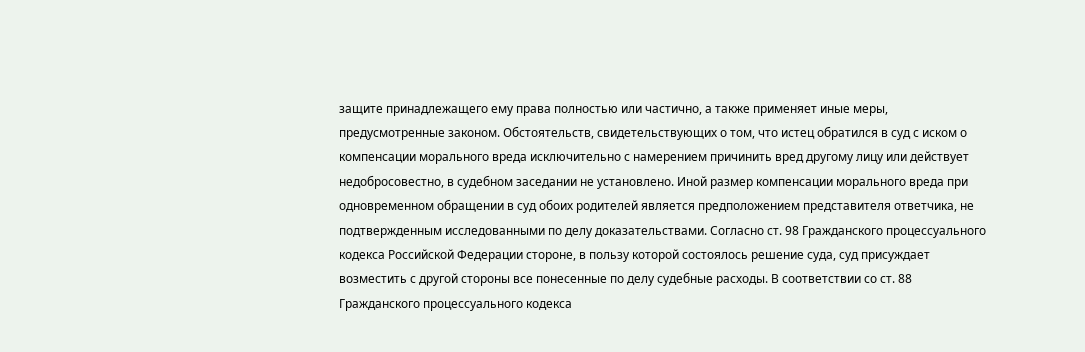защите принадлежащего ему права полностью или частично, а также применяет иные меры, предусмотренные законом. Обстоятельств, свидетельствующих о том, что истец обратился в суд с иском о компенсации морального вреда исключительно с намерением причинить вред другому лицу или действует недобросовестно, в судебном заседании не установлено. Иной размер компенсации морального вреда при одновременном обращении в суд обоих родителей является предположением представителя ответчика, не подтвержденным исследованными по делу доказательствами. Согласно ст. 98 Гражданского процессуального кодекса Российской Федерации стороне, в пользу которой состоялось решение суда, суд присуждает возместить с другой стороны все понесенные по делу судебные расходы. В соответствии со ст. 88 Гражданского процессуального кодекса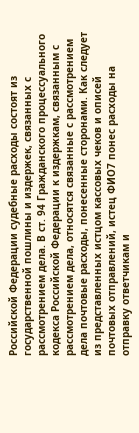Российской Федерации судебные расходы состоят из государственной пошлины и издержек, связанных с рассмотрением дела. В ст. 94 Гражданского процессуального кодекса Российской Федерации к издержкам, связанным с рассмотрением дела, относятся связанные с рассмотрением дела почтовые расходы, понесенные сторонами. Как следует из представленных истцом кассовых чеков и описей почтовых отправлений, истец ФИО7 понес расходы на отправку ответчикам и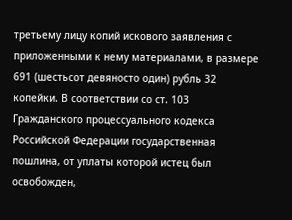третьему лицу копий искового заявления с приложенными к нему материалами, в размере 691 (шестьсот девяносто один) рубль 32 копейки. В соответствии со ст. 103 Гражданского процессуального кодекса Российской Федерации государственная пошлина, от уплаты которой истец был освобожден,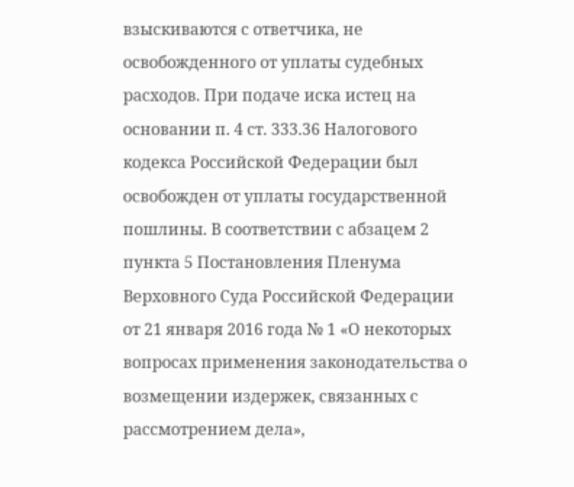взыскиваются с ответчика, не освобожденного от уплаты судебных расходов. При подаче иска истец на основании п. 4 ст. 333.36 Налогового кодекса Российской Федерации был освобожден от уплаты государственной пошлины. В соответствии с абзацем 2 пункта 5 Постановления Пленума Верховного Суда Российской Федерации от 21 января 2016 года № 1 «О некоторых вопросах применения законодательства о возмещении издержек, связанных с рассмотрением дела»,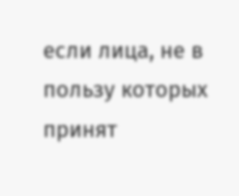если лица, не в пользу которых принят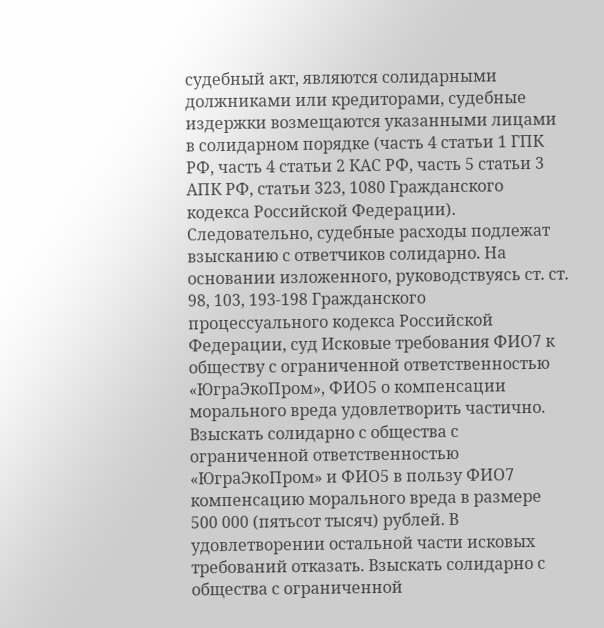судебный акт, являются солидарными должниками или кредиторами, судебные издержки возмещаются указанными лицами в солидарном порядке (часть 4 статьи 1 ГПК РФ, часть 4 статьи 2 КАС РФ, часть 5 статьи 3 АПК РФ, статьи 323, 1080 Гражданского кодекса Российской Федерации). Следовательно, судебные расходы подлежат взысканию с ответчиков солидарно. На основании изложенного, руководствуясь ст. ст. 98, 103, 193-198 Гражданского процессуального кодекса Российской Федерации, суд Исковые требования ФИО7 к обществу с ограниченной ответственностью «ЮграЭкоПром», ФИО5 о компенсации морального вреда удовлетворить частично. Взыскать солидарно с общества с ограниченной ответственностью «ЮграЭкоПром» и ФИО5 в пользу ФИО7 компенсацию морального вреда в размере 500 000 (пятьсот тысяч) рублей. В удовлетворении остальной части исковых требований отказать. Взыскать солидарно с общества с ограниченной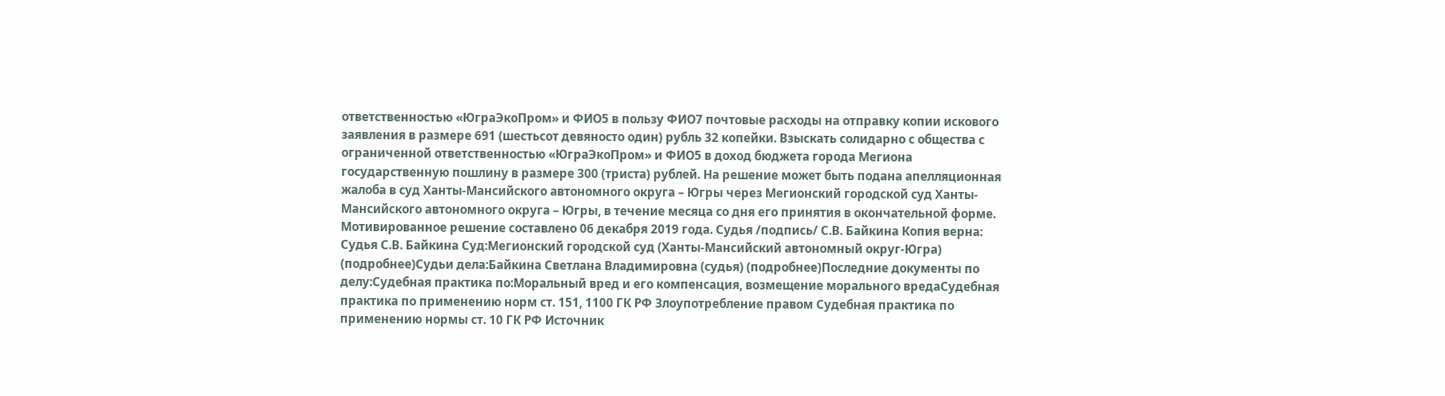ответственностью «ЮграЭкоПром» и ФИО5 в пользу ФИО7 почтовые расходы на отправку копии искового заявления в размере 691 (шестьсот девяносто один) рубль 32 копейки. Взыскать солидарно с общества с ограниченной ответственностью «ЮграЭкоПром» и ФИО5 в доход бюджета города Мегиона государственную пошлину в размере 300 (триста) рублей. На решение может быть подана апелляционная жалоба в суд Ханты-Мансийского автономного округа – Югры через Мегионский городской суд Ханты-Мансийского автономного округа – Югры, в течение месяца со дня его принятия в окончательной форме. Мотивированное решение составлено 06 декабря 2019 года. Судья /подпись/ С.В. Байкина Копия верна: Судья С.В. Байкина Суд:Мегионский городской суд (Ханты-Мансийский автономный округ-Югра) (подробнее)Судьи дела:Байкина Светлана Владимировна (судья) (подробнее)Последние документы по делу:Судебная практика по:Моральный вред и его компенсация, возмещение морального вредаСудебная практика по применению норм ст. 151, 1100 ГК РФ Злоупотребление правом Судебная практика по применению нормы ст. 10 ГК РФ Источник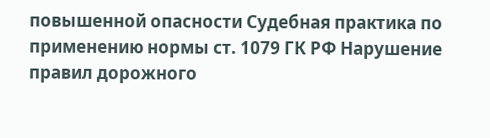повышенной опасности Судебная практика по применению нормы ст. 1079 ГК РФ Нарушение правил дорожного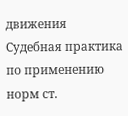движения Судебная практика по применению норм ст.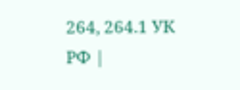264, 264.1 УК РФ |